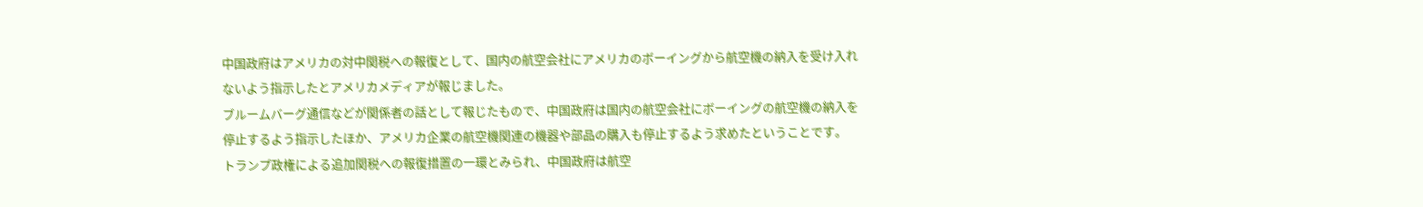中国政府はアメリカの対中関税への報復として、国内の航空会社にアメリカのボーイングから航空機の納入を受け入れないよう指示したとアメリカメディアが報じました。
ブルームバーグ通信などが関係者の話として報じたもので、中国政府は国内の航空会社にボーイングの航空機の納入を停止するよう指示したほか、アメリカ企業の航空機関連の機器や部品の購入も停止するよう求めたということです。
トランプ政権による追加関税への報復措置の一環とみられ、中国政府は航空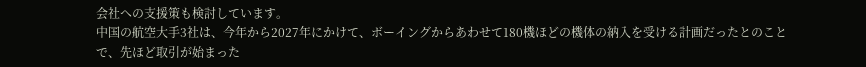会社への支援策も検討しています。
中国の航空大手3社は、今年から2027年にかけて、ボーイングからあわせて180機ほどの機体の納入を受ける計画だったとのことで、先ほど取引が始まった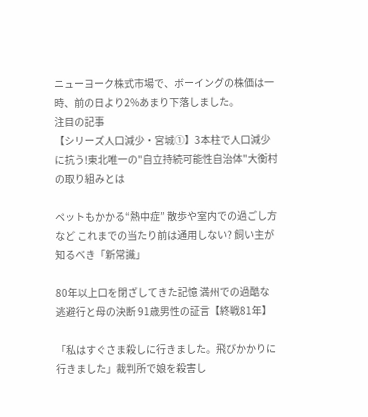ニューヨーク株式市場で、ボーイングの株価は一時、前の日より2%あまり下落しました。
注目の記事
【シリーズ人口減少・宮城①】3本柱で人口減少に抗う!東北唯一の"自立持続可能性自治体"大衡村の取り組みとは

ペットもかかる“熱中症” 散歩や室内での過ごし方など これまでの当たり前は通用しない? 飼い主が知るべき「新常識」

80年以上口を閉ざしてきた記憶 満州での過酷な逃避行と母の決断 91歳男性の証言【終戦81年】

「私はすぐさま殺しに行きました。飛びかかりに行きました」裁判所で娘を殺害し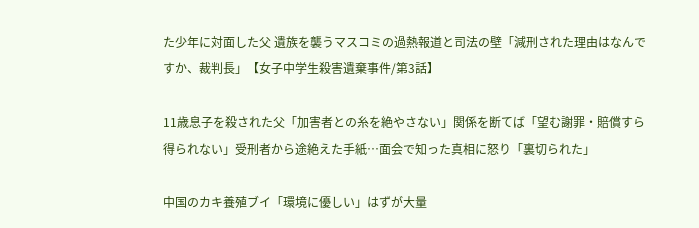た少年に対面した父 遺族を襲うマスコミの過熱報道と司法の壁「減刑された理由はなんですか、裁判長」【女子中学生殺害遺棄事件/第3話】

11歳息子を殺された父「加害者との糸を絶やさない」関係を断てば「望む謝罪・賠償すら得られない」受刑者から途絶えた手紙…面会で知った真相に怒り「裏切られた」

中国のカキ養殖ブイ「環境に優しい」はずが大量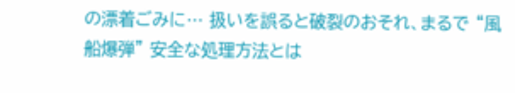の漂着ごみに… 扱いを誤ると破裂のおそれ、まるで “風船爆弾” 安全な処理方法とは